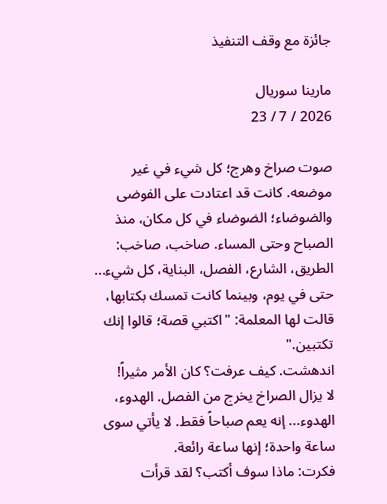جائزة مع وقف التنفيذ

مارينا سوريال
2026 / 7 / 23

صوت صراخ وهرج؛ كل شيء في غير موضعه. كانت قد اعتادت على الفوضى والضوضاء؛ الضوضاء في كل مكان، منذ الصباح وحتى المساء. صاخب، صاخب: الطريق، الشارع، الفصل، البناية، كل شيء...
حتى في يوم، وبينما كانت تمسك بكتابها، قالت لها المعلمة: "اكتبي قصة؛ قالوا إنك تكتبين."
اندهشت. كيف عرفت؟ كان الأمر مثيراً!
لا يزال الصراخ يخرج من الفصل. الهدوء، الهدوء... إنه يعم صباحاً فقط. لا يأتي سوى ساعة واحدة؛ إنها ساعة رائعة.
فكرت: ماذا سوف أكتب؟ لقد قرأت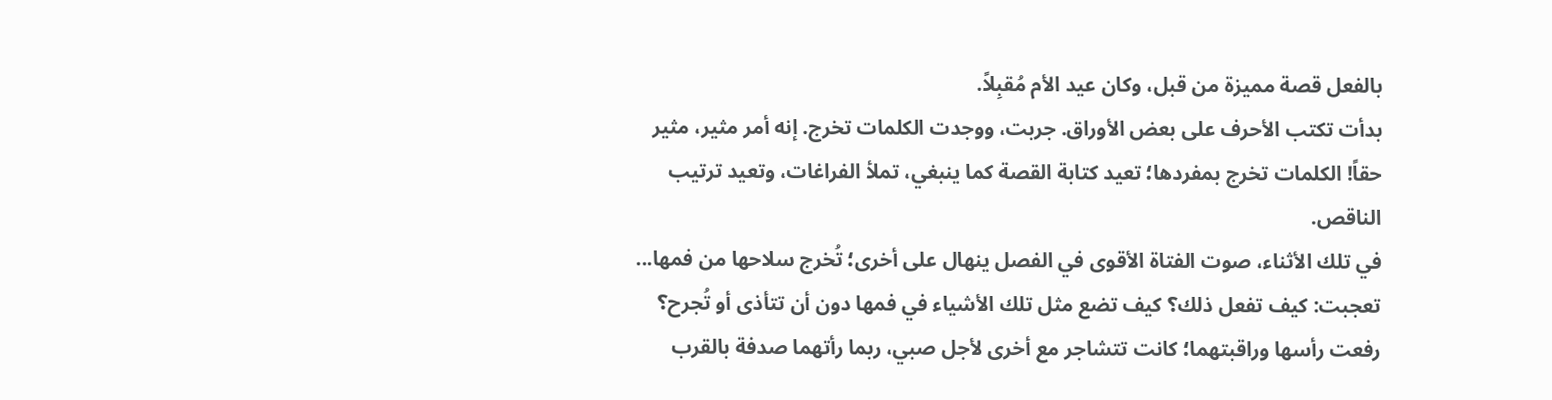بالفعل قصة مميزة من قبل، وكان عيد الأم مُقبِلاً.
بدأت تكتب الأحرف على بعض الأوراق. جربت، ووجدت الكلمات تخرج. إنه أمر مثير، مثير حقاً! الكلمات تخرج بمفردها؛ تعيد كتابة القصة كما ينبغي، تملأ الفراغات، وتعيد ترتيب الناقص.
في تلك الأثناء، صوت الفتاة الأقوى في الفصل ينهال على أخرى؛ تُخرج سلاحها من فمها... تعجبت: كيف تفعل ذلك؟ كيف تضع مثل تلك الأشياء في فمها دون أن تتأذى أو تُجرح؟
رفعت رأسها وراقبتهما؛ كانت تتشاجر مع أخرى لأجل صبي، ربما رأتهما صدفة بالقرب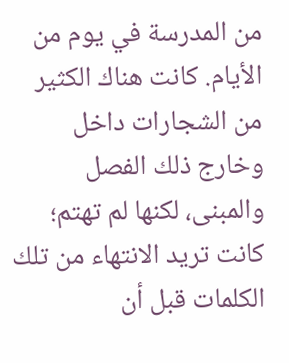من المدرسة في يوم من الأيام. كانت هناك الكثير من الشجارات داخل وخارج ذلك الفصل والمبنى، لكنها لم تهتم؛ كانت تريد الانتهاء من تلك الكلمات قبل أن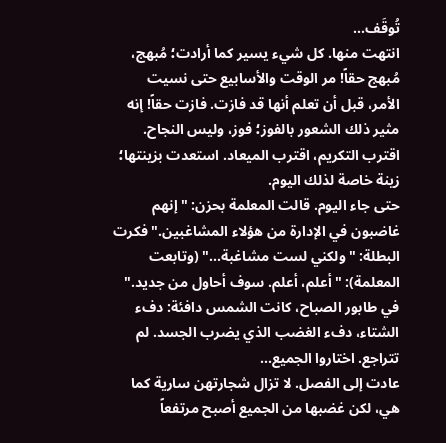تُوقَف...
انتهت منها. كل شيء يسير كما أرادت؛ مُبهج، مُبهج حقاً! مر الوقت والأسابيع حتى نسيت الأمر، قبل أن تعلم أنها قد فازت. فازت حقاً! إنه مثير ذلك الشعور بالفوز؛ فوز، وليس النجاح.
اقترب التكريم، اقترب الميعاد. استعدت بزينتها؛ زينة خاصة لذلك اليوم.
حتى جاء اليوم. قالت المعلمة بحزن: "إنهم غاضبون في الإدارة من هؤلاء المشاغبين." فكرت البطلة: "ولكني لست مشاغبة..." (وتابعت المعلمة): "أعلم، أعلم. سوف أحاول من جديد."
في طابور الصباح، كانت الشمس دافئة: دفء الشتاء، دفء الغضب الذي يضرب الجسد. لم تتراجع. اختاروا الجميع...
عادت إلى الفصل. لا تزال شجارتهن سارية كما هي، لكن غضبها من الجميع أصبح مرتفعاً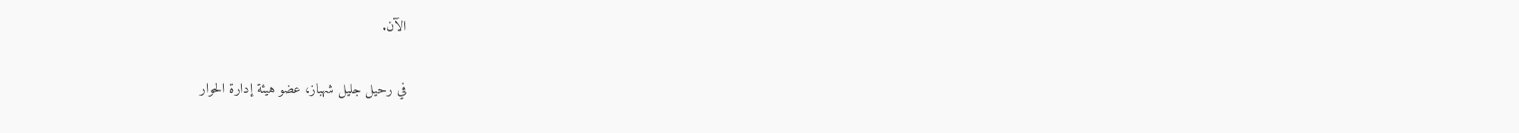الآن.

في رحيل جليل شهباز، عضو هيئة إدارة الحوار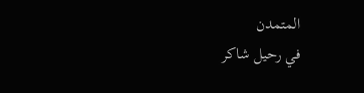المتمدن
في رحيل شاكر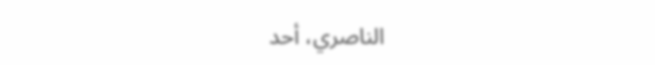الناصري، أحد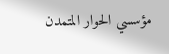مؤسسي الحوار المتمدن